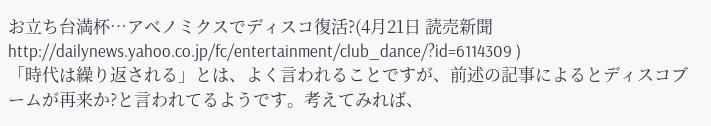お立ち台満杯…アベノミクスでディスコ復活?(4月21日 読売新聞http://dailynews.yahoo.co.jp/fc/entertainment/club_dance/?id=6114309 )
「時代は繰り返される」とは、よく言われることですが、前述の記事によるとディスコブームが再来か?と言われてるようです。考えてみれば、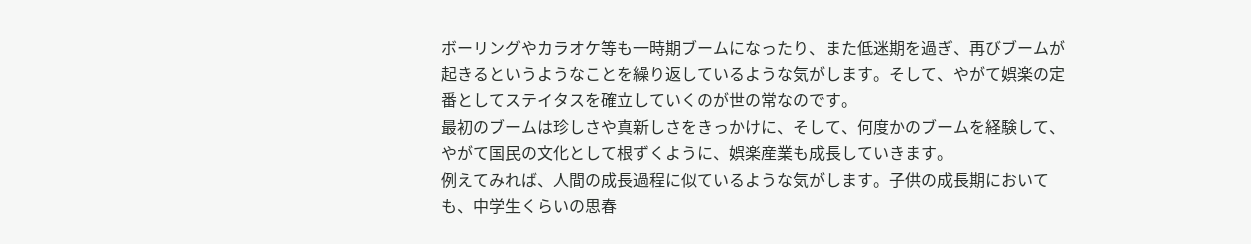ボーリングやカラオケ等も一時期ブームになったり、また低迷期を過ぎ、再びブームが起きるというようなことを繰り返しているような気がします。そして、やがて娯楽の定番としてステイタスを確立していくのが世の常なのです。
最初のブームは珍しさや真新しさをきっかけに、そして、何度かのブームを経験して、やがて国民の文化として根ずくように、娯楽産業も成長していきます。
例えてみれば、人間の成長過程に似ているような気がします。子供の成長期においても、中学生くらいの思春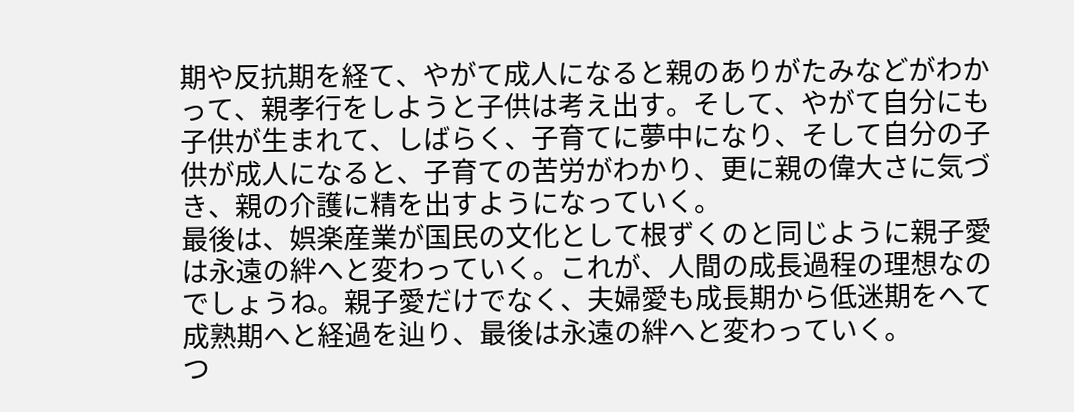期や反抗期を経て、やがて成人になると親のありがたみなどがわかって、親孝行をしようと子供は考え出す。そして、やがて自分にも子供が生まれて、しばらく、子育てに夢中になり、そして自分の子供が成人になると、子育ての苦労がわかり、更に親の偉大さに気づき、親の介護に精を出すようになっていく。
最後は、娯楽産業が国民の文化として根ずくのと同じように親子愛は永遠の絆へと変わっていく。これが、人間の成長過程の理想なのでしょうね。親子愛だけでなく、夫婦愛も成長期から低迷期をへて成熟期へと経過を辿り、最後は永遠の絆へと変わっていく。
つ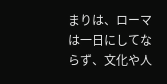まりは、ローマは一日にしてならず、文化や人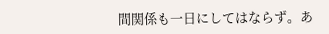間関係も一日にしてはならず。あ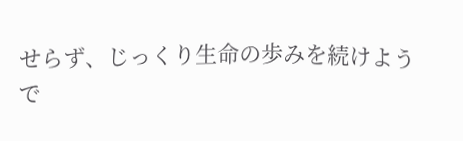せらず、じっくり生命の歩みを続けようで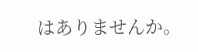はありませんか。